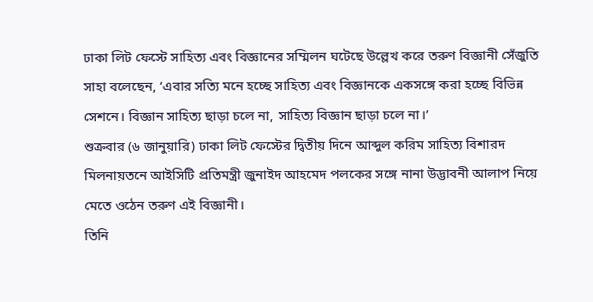ঢাকা লিট ফেস্টে সাহিত্য এবং বিজ্ঞানের সম্মিলন ঘটেছে উল্লেখ করে তরুণ বিজ্ঞানী সেঁজুতি সাহা বলেছেন, ‘এবার সত্যি মনে হচ্ছে সাহিত্য এবং বিজ্ঞানকে একসঙ্গে করা হচ্ছে বিভিন্ন সেশনে। বিজ্ঞান সাহিত্য ছাড়া চলে না, সাহিত্য বিজ্ঞান ছাড়া চলে না।’
শুক্রবার (৬ জানুয়ারি) ঢাকা লিট ফেস্টের দ্বিতীয় দিনে আব্দুল করিম সাহিত্য বিশারদ মিলনায়তনে আইসিটি প্রতিমন্ত্রী জুনাইদ আহমেদ পলকের সঙ্গে নানা উদ্ভাবনী আলাপ নিয়ে মেতে ওঠেন তরুণ এই বিজ্ঞানী।
তিনি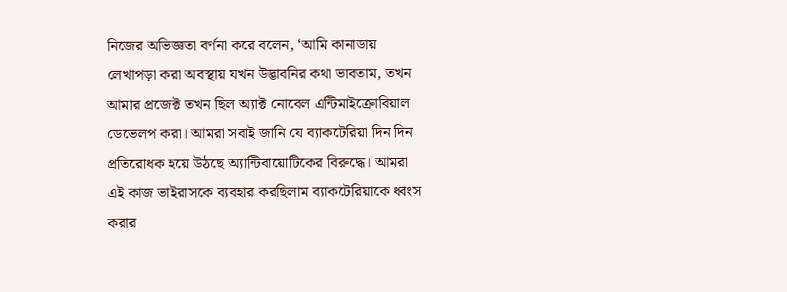নিজের অভিজ্ঞতা বর্ণনা করে বলেন, ‘আমি কানাডায় লেখাপড়া করা অবস্থায় যখন উদ্ভাবনির কথা ভাবতাম, তখন আমার প্রজেক্ট তখন ছিল অ্যাক্ট নোবেল এন্টিমাইক্রোবিয়াল ডেভেলপ করা। আমরা সবাই জানি যে ব্যাকটেরিয়া দিন দিন প্রতিরোধক হয়ে উঠছে অ্যান্টিবায়োটিকের বিরুদ্ধে। আমরা এই কাজ ভাইরাসকে ব্যবহার করছিলাম ব্যাকটেরিয়াকে ধ্বংস করার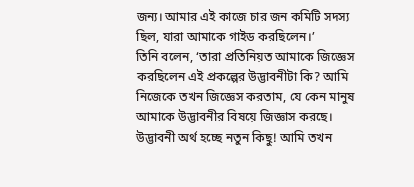জন্য। আমার এই কাজে চার জন কমিটি সদস্য ছিল, যারা আমাকে গাইড করছিলেন।’
তিনি বলেন, ‘তারা প্রতিনিয়ত আমাকে জিজ্ঞেস করছিলেন এই প্রকল্পের উদ্ভাবনীটা কি? আমি নিজেকে তখন জিজ্ঞেস করতাম, যে কেন মানুষ আমাকে উদ্ভাবনীর বিষয়ে জিজ্ঞাস করছে। উদ্ভাবনী অর্থ হচ্ছে নতুন কিছু! আমি তখন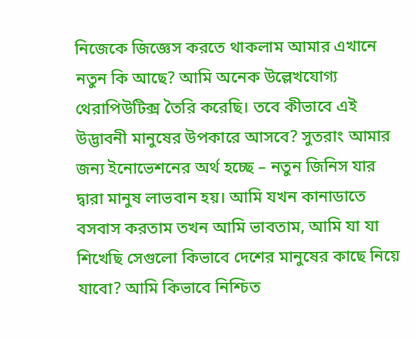নিজেকে জিজ্ঞেস করতে থাকলাম আমার এখানে নতুন কি আছে? আমি অনেক উল্লেখযোগ্য থেরাপিউটিক্স তৈরি করেছি। তবে কীভাবে এই উদ্ভাবনী মানুষের উপকারে আসবে? সুতরাং আমার জন্য ইনোভেশনের অর্থ হচ্ছে – নতুন জিনিস যার দ্বারা মানুষ লাভবান হয়। আমি যখন কানাডাতে বসবাস করতাম তখন আমি ভাবতাম, আমি যা যা শিখেছি সেগুলো কিভাবে দেশের মানুষের কাছে নিয়ে যাবো? আমি কিভাবে নিশ্চিত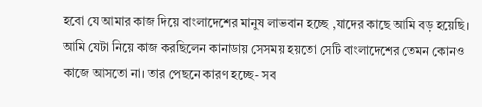হবো যে আমার কাজ দিয়ে বাংলাদেশের মানুষ লাভবান হচ্ছে ,যাদের কাছে আমি বড় হয়েছি। আমি যেটা নিয়ে কাজ করছিলেন কানাডায় সেসময় হয়তো সেটি বাংলাদেশের তেমন কোনও কাজে আসতো না। তার পেছনে কারণ হচ্ছে- সব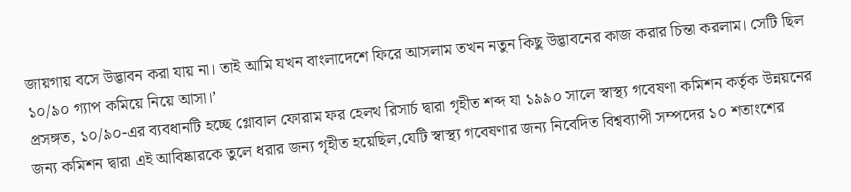জায়গায় বসে উদ্ভাবন করা যায় না। তাই আমি যখন বাংলাদেশে ফিরে আসলাম তখন নতুন কিছু উদ্ভাবনের কাজ করার চিন্তা করলাম। সেটি ছিল ১০/৯০ গ্যাপ কমিয়ে নিয়ে আসা।’
প্রসঙ্গত, ১০/৯০-এর ব্যবধানটি হচ্ছে গ্লোবাল ফোরাম ফর হেলথ রিসার্চ দ্বারা গৃহীত শব্দ যা ১৯৯০ সালে স্বাস্থ্য গবেষণা কমিশন কর্তৃক উন্নয়নের জন্য কমিশন দ্বারা এই আবিষ্কারকে তুলে ধরার জন্য গৃহীত হয়েছিল,যেটি স্বাস্থ্য গবেষণার জন্য নিবেদিত বিশ্বব্যাপী সম্পদের ১০ শতাংশের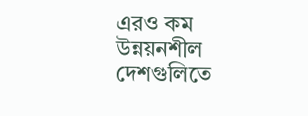এরও কম উন্নয়নশীল দেশগুলিতে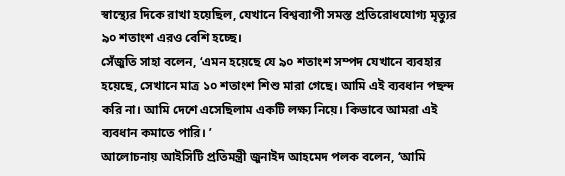স্বাস্থ্যের দিকে রাখা হয়েছিল, যেখানে বিশ্বব্যাপী সমস্ত প্রতিরোধযোগ্য মৃত্যুর ৯০ শতাংশ এরও বেশি হচ্ছে।
সেঁজুতি সাহা বলেন, ‘এমন হয়েছে যে ৯০ শতাংশ সম্পদ যেখানে ব্যবহার হয়েছে, সেখানে মাত্র ১০ শতাংশ শিশু মারা গেছে। আমি এই ব্যবধান পছন্দ করি না। আমি দেশে এসেছিলাম একটি লক্ষ্য নিয়ে। কিভাবে আমরা এই ব্যবধান কমাতে পারি। ’
আলোচনায় আইসিটি প্রতিমন্ত্রী জুনাইদ আহমেদ পলক বলেন, ‘আমি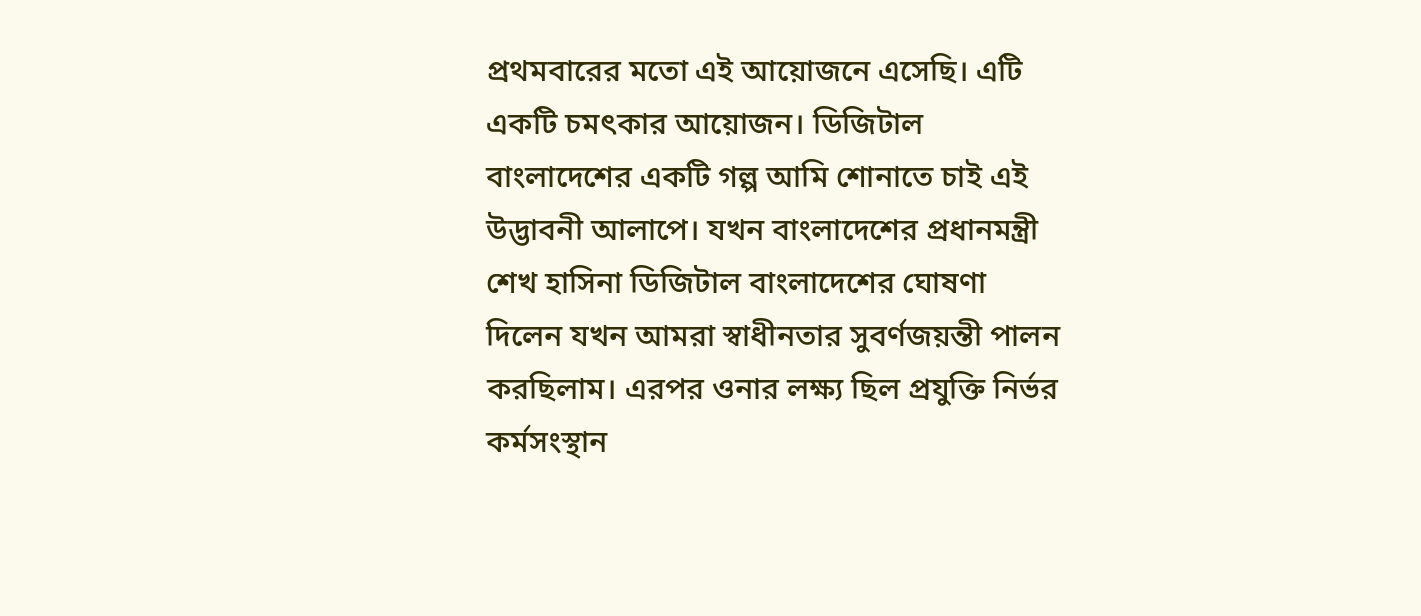প্রথমবারের মতো এই আয়োজনে এসেছি। এটি একটি চমৎকার আয়োজন। ডিজিটাল বাংলাদেশের একটি গল্প আমি শোনাতে চাই এই উদ্ভাবনী আলাপে। যখন বাংলাদেশের প্রধানমন্ত্রী শেখ হাসিনা ডিজিটাল বাংলাদেশের ঘোষণা দিলেন যখন আমরা স্বাধীনতার সুবর্ণজয়ন্তী পালন করছিলাম। এরপর ওনার লক্ষ্য ছিল প্রযুক্তি নির্ভর কর্মসংস্থান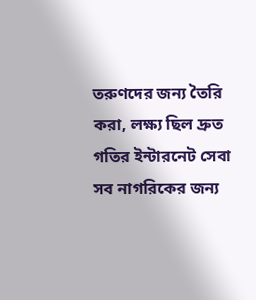তরুণদের জন্য তৈরি করা, লক্ষ্য ছিল দ্রুত গতির ইন্টারনেট সেবা সব নাগরিকের জন্য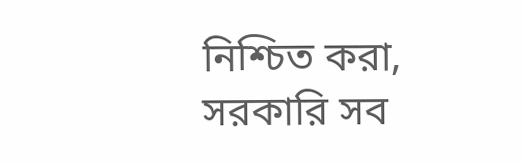নিশ্চিত করা, সরকারি সব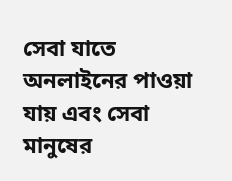সেবা যাতে অনলাইনের পাওয়া যায় এবং সেবা মানুষের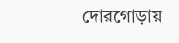দোরগোড়ায়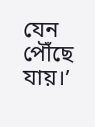যেন পৌঁছে যায়।’